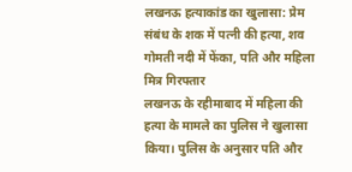लखनऊ हत्याकांड का खुलासा: प्रेम संबंध के शक में पत्नी की हत्या, शव गोमती नदी में फेंका, पति और महिला मित्र गिरफ्तार
लखनऊ के रहीमाबाद में महिला की हत्या के मामले का पुलिस ने खुलासा किया। पुलिस के अनुसार पति और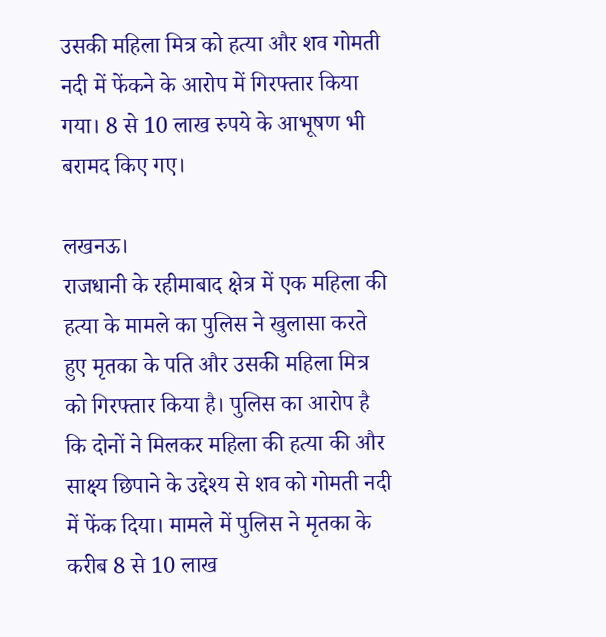उसकी महिला मित्र को हत्या और शव गोमती नदी में फेंकने के आरोप में गिरफ्तार किया गया। 8 से 10 लाख रुपये के आभूषण भी बरामद किए गए।

लखनऊ।
राजधानी के रहीमाबाद क्षेत्र में एक महिला की हत्या के मामले का पुलिस ने खुलासा करते हुए मृतका के पति और उसकी महिला मित्र को गिरफ्तार किया है। पुलिस का आरोप है कि दोनों ने मिलकर महिला की हत्या की और साक्ष्य छिपाने के उद्देश्य से शव को गोमती नदी में फेंक दिया। मामले में पुलिस ने मृतका के करीब 8 से 10 लाख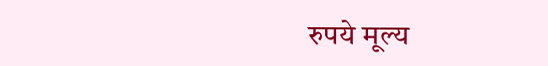रुपये मूल्य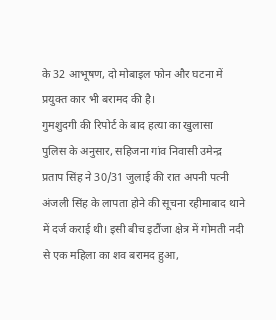के 32 आभूषण, दो मोबाइल फोन और घटना में प्रयुक्त कार भी बरामद की है।
गुमशुदगी की रिपोर्ट के बाद हत्या का खुलासा
पुलिस के अनुसार, सहिजना गांव निवासी उमेन्द्र प्रताप सिंह ने 30/31 जुलाई की रात अपनी पत्नी अंजली सिंह के लापता होने की सूचना रहीमाबाद थाने में दर्ज कराई थी। इसी बीच इटौंजा क्षेत्र में गोमती नदी से एक महिला का शव बरामद हुआ,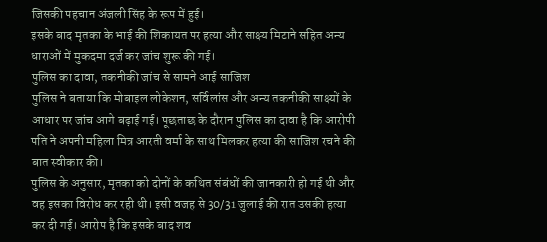जिसकी पहचान अंजली सिंह के रूप में हुई।
इसके बाद मृतका के भाई की शिकायत पर हत्या और साक्ष्य मिटाने सहित अन्य धाराओं में मुकदमा दर्ज कर जांच शुरू की गई।
पुलिस का दावा, तकनीकी जांच से सामने आई साजिश
पुलिस ने बताया कि मोबाइल लोकेशन, सर्विलांस और अन्य तकनीकी साक्ष्यों के आधार पर जांच आगे बढ़ाई गई। पूछताछ के दौरान पुलिस का दावा है कि आरोपी पति ने अपनी महिला मित्र आरती वर्मा के साथ मिलकर हत्या की साजिश रचने की बात स्वीकार की।
पुलिस के अनुसार, मृतका को दोनों के कथित संबंधों की जानकारी हो गई थी और वह इसका विरोध कर रही थी। इसी वजह से 30/31 जुलाई की रात उसकी हत्या कर दी गई। आरोप है कि इसके बाद शव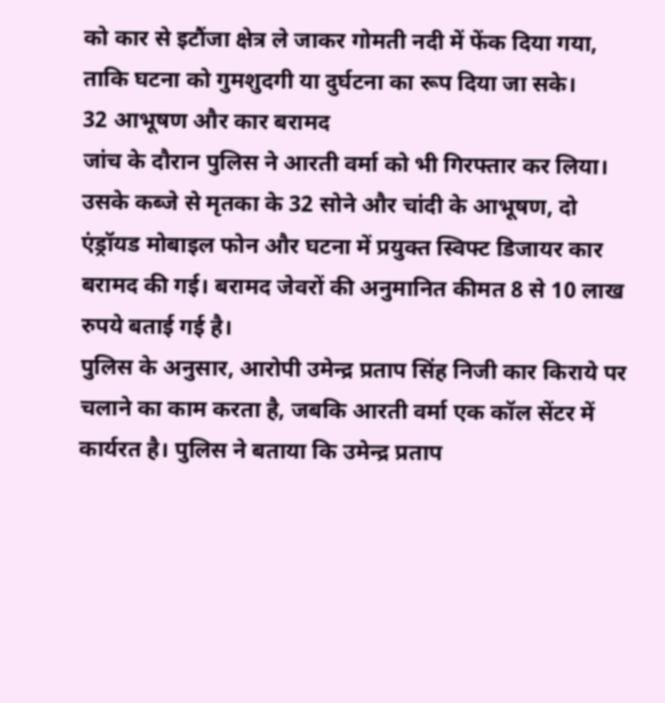को कार से इटौंजा क्षेत्र ले जाकर गोमती नदी में फेंक दिया गया, ताकि घटना को गुमशुदगी या दुर्घटना का रूप दिया जा सके।
32 आभूषण और कार बरामद
जांच के दौरान पुलिस ने आरती वर्मा को भी गिरफ्तार कर लिया। उसके कब्जे से मृतका के 32 सोने और चांदी के आभूषण, दो एंड्रॉयड मोबाइल फोन और घटना में प्रयुक्त स्विफ्ट डिजायर कार बरामद की गई। बरामद जेवरों की अनुमानित कीमत 8 से 10 लाख रुपये बताई गई है।
पुलिस के अनुसार, आरोपी उमेन्द्र प्रताप सिंह निजी कार किराये पर चलाने का काम करता है, जबकि आरती वर्मा एक कॉल सेंटर में कार्यरत है। पुलिस ने बताया कि उमेन्द्र प्रताप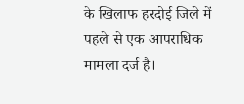के खिलाफ हरदोई जिले में पहले से एक आपराधिक मामला दर्ज है।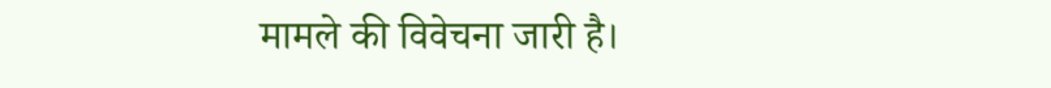मामले की विवेचना जारी है।